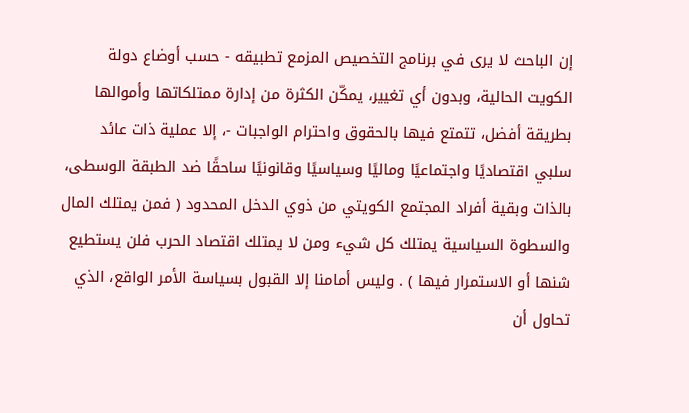إن الباحث لا يرى في برنامج التخصيص المزمع تطبيقه - حسب أوضاع دولة الكويت الحالية، وبدون أي تغيير، يمكّن الكثرة من إدارة ممتلكاتها وأموالها بطريقة أفضل، تتمتع فيها بالحقوق واحترام الواجبات -، إلا عملية ذات عائد سلبي اقتصاديًا واجتماعيًا وماليًا وسياسيًا وقانونيًا ساحقًا ضد الطبقة الوسطى، بالذات وبقية أفراد المجتمع الكويتي من ذوي الدخل المحدود ( فمن يمتلك المال والسطوة السياسية يمتلك كل شيء ومن لا يمتلك اقتصاد الحرب فلن يستطيع شنها أو الاستمرار فيها ) . وليس أمامنا إلا القبول بسياسة الأمر الواقع، الذي تحاول أن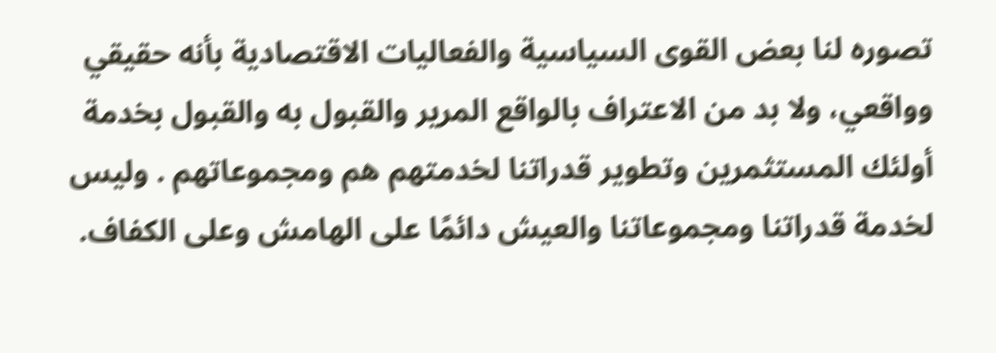تصوره لنا بعض القوى السياسية والفعاليات الاقتصادية بأنه حقيقي وواقعي، ولا بد من الاعتراف بالواقع المرير والقبول به والقبول بخدمة أولئك المستثمرين وتطوير قدراتنا لخدمتهم هم ومجموعاتهم . وليس لخدمة قدراتنا ومجموعاتنا والعيش دائمًا على الهامش وعلى الكفاف.